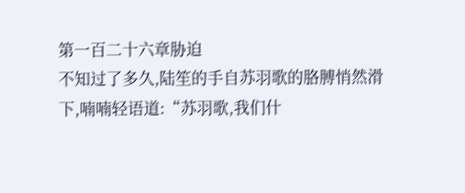第一百二十六章胁迫
不知过了多久,陆笙的手自苏羽歌的胳膊悄然滑下,喃喃轻语道:“苏羽歌,我们什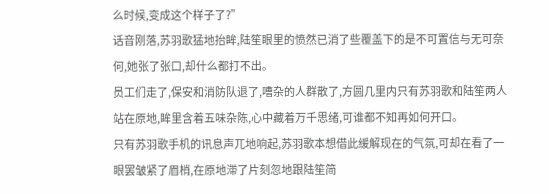么时候,变成这个样子了?”
话音刚落,苏羽歌猛地抬眸,陆笙眼里的愤然已消了些覆盖下的是不可置信与无可奈何,她张了张口,却什么都打不出。
员工们走了,保安和消防队退了,嘈杂的人群散了,方圆几里内只有苏羽歌和陆笙两人站在原地,眸里含着五味杂陈,心中藏着万千思绪,可谁都不知再如何开口。
只有苏羽歌手机的讯息声兀地响起,苏羽歌本想借此缓解现在的气氛,可却在看了一眼罢皱紧了眉梢,在原地滞了片刻忽地跟陆笙简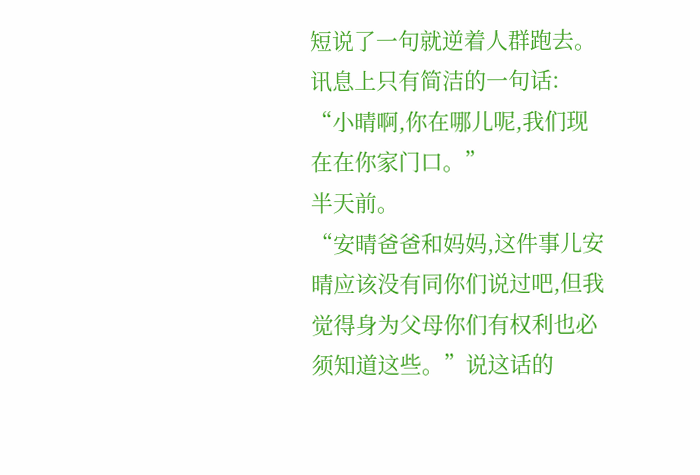短说了一句就逆着人群跑去。
讯息上只有简洁的一句话:
“小晴啊,你在哪儿呢,我们现在在你家门口。”
半天前。
“安晴爸爸和妈妈,这件事儿安晴应该没有同你们说过吧,但我觉得身为父母你们有权利也必须知道这些。”说这话的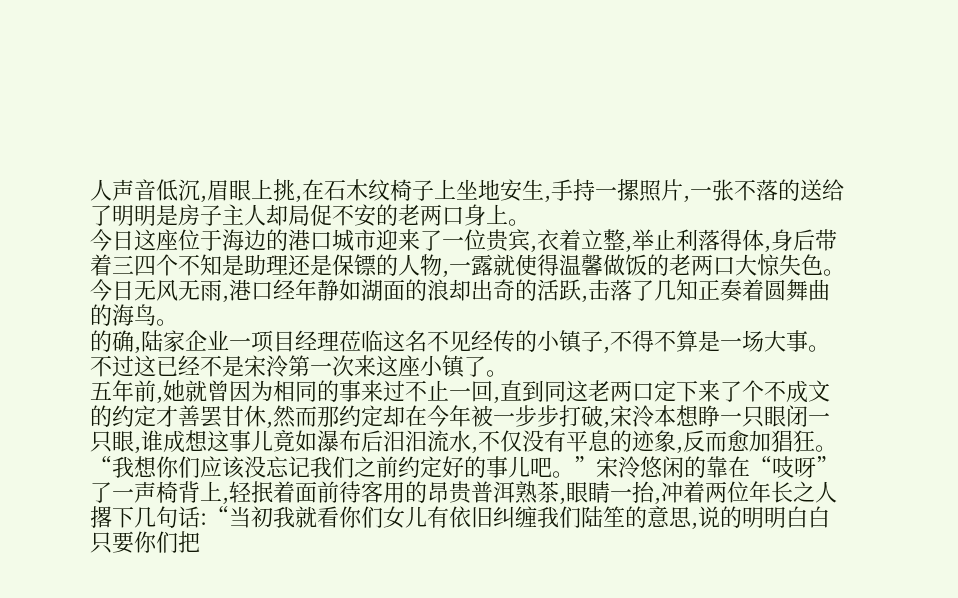人声音低沉,眉眼上挑,在石木纹椅子上坐地安生,手持一摞照片,一张不落的送给了明明是房子主人却局促不安的老两口身上。
今日这座位于海边的港口城市迎来了一位贵宾,衣着立整,举止利落得体,身后带着三四个不知是助理还是保镖的人物,一露就使得温馨做饭的老两口大惊失色。
今日无风无雨,港口经年静如湖面的浪却出奇的活跃,击落了几知正奏着圆舞曲的海鸟。
的确,陆家企业一项目经理莅临这名不见经传的小镇子,不得不算是一场大事。
不过这已经不是宋泠第一次来这座小镇了。
五年前,她就曾因为相同的事来过不止一回,直到同这老两口定下来了个不成文的约定才善罢甘休,然而那约定却在今年被一步步打破,宋泠本想睁一只眼闭一只眼,谁成想这事儿竟如瀑布后汨汨流水,不仅没有平息的迹象,反而愈加猖狂。
“我想你们应该没忘记我们之前约定好的事儿吧。”宋泠悠闲的靠在“吱呀”了一声椅背上,轻抿着面前待客用的昂贵普洱熟茶,眼睛一抬,冲着两位年长之人撂下几句话:“当初我就看你们女儿有依旧纠缠我们陆笙的意思,说的明明白白只要你们把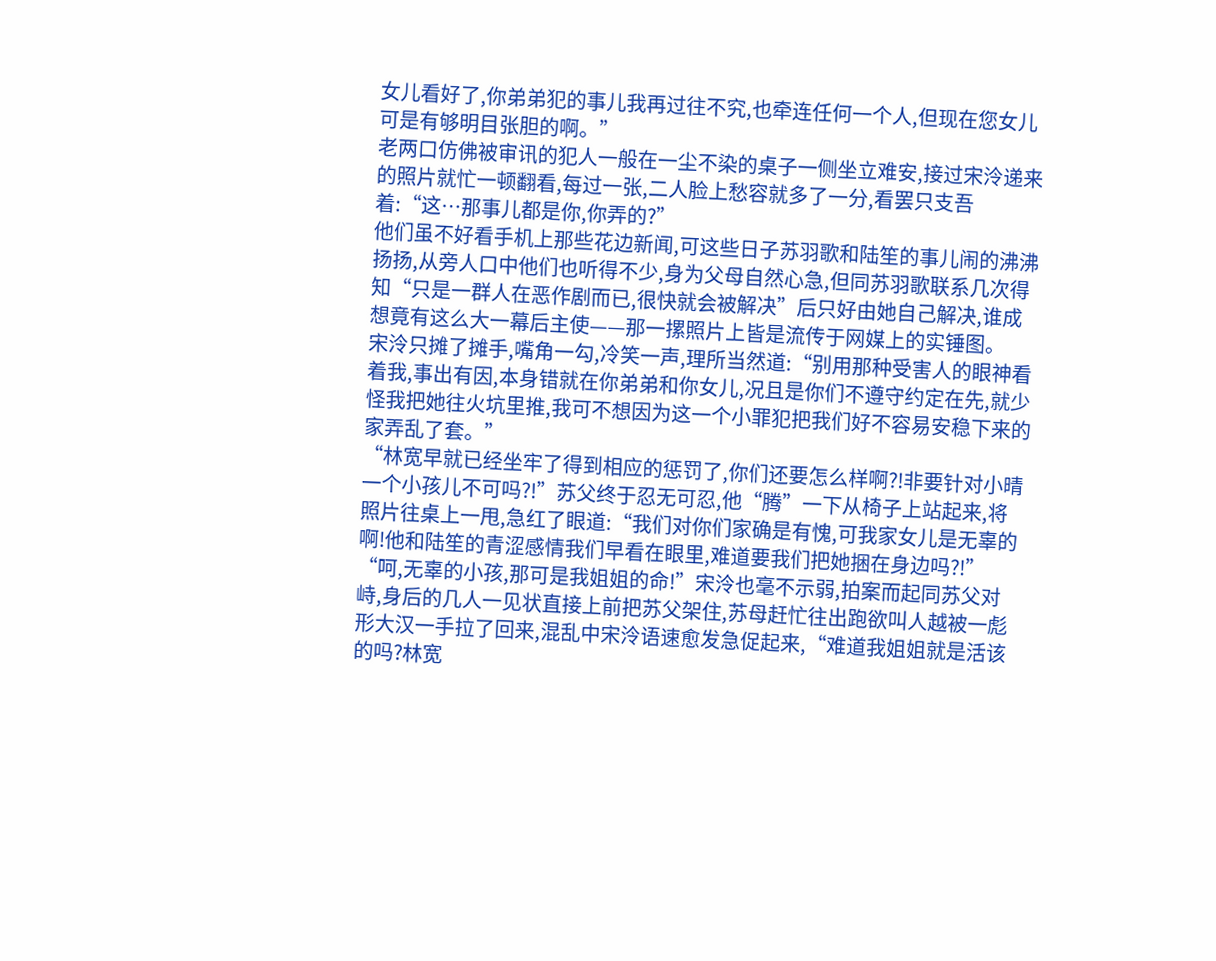女儿看好了,你弟弟犯的事儿我再过往不究,也牵连任何一个人,但现在您女儿可是有够明目张胆的啊。”
老两口仿佛被审讯的犯人一般在一尘不染的桌子一侧坐立难安,接过宋泠递来的照片就忙一顿翻看,每过一张,二人脸上愁容就多了一分,看罢只支吾着:“这…那事儿都是你,你弄的?”
他们虽不好看手机上那些花边新闻,可这些日子苏羽歌和陆笙的事儿闹的沸沸扬扬,从旁人口中他们也听得不少,身为父母自然心急,但同苏羽歌联系几次得知“只是一群人在恶作剧而已,很快就会被解决”后只好由她自己解决,谁成想竟有这么大一幕后主使——那一摞照片上皆是流传于网媒上的实锤图。
宋泠只摊了摊手,嘴角一勾,冷笑一声,理所当然道:“别用那种受害人的眼神看着我,事出有因,本身错就在你弟弟和你女儿,况且是你们不遵守约定在先,就少怪我把她往火坑里推,我可不想因为这一个小罪犯把我们好不容易安稳下来的家弄乱了套。”
“林宽早就已经坐牢了得到相应的惩罚了,你们还要怎么样啊?!非要针对小晴一个小孩儿不可吗?!”苏父终于忍无可忍,他“腾”一下从椅子上站起来,将照片往桌上一甩,急红了眼道:“我们对你们家确是有愧,可我家女儿是无辜的啊!他和陆笙的青涩感情我们早看在眼里,难道要我们把她捆在身边吗?!”
“呵,无辜的小孩,那可是我姐姐的命!”宋泠也毫不示弱,拍案而起同苏父对峙,身后的几人一见状直接上前把苏父架住,苏母赶忙往出跑欲叫人越被一彪形大汉一手拉了回来,混乱中宋泠语速愈发急促起来,“难道我姐姐就是活该的吗?林宽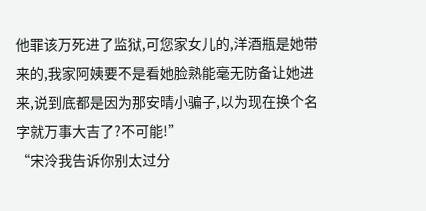他罪该万死进了监狱,可您家女儿的,洋酒瓶是她带来的,我家阿姨要不是看她脸熟能毫无防备让她进来,说到底都是因为那安晴小骗子,以为现在换个名字就万事大吉了?不可能!”
“宋泠我告诉你别太过分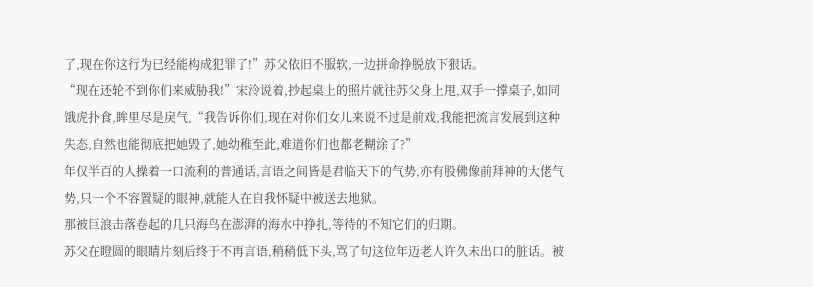了,现在你这行为已经能构成犯罪了!”苏父依旧不服软,一边拼命挣脱放下狠话。
“现在还轮不到你们来威胁我!”宋泠说着,抄起桌上的照片就往苏父身上甩,双手一撑桌子,如同饿虎扑食,眸里尽是戾气,“我告诉你们,现在对你们女儿来说不过是前戏,我能把流言发展到这种失态,自然也能彻底把她毁了,她幼稚至此,难道你们也都老糊涂了?”
年仅半百的人操着一口流利的普通话,言语之间皆是君临天下的气势,亦有股佛像前拜神的大佬气势,只一个不容置疑的眼神,就能人在自我怀疑中被送去地狱。
那被巨浪击落卷起的几只海鸟在澎湃的海水中挣扎,等待的不知它们的归期。
苏父在瞪圆的眼睛片刻后终于不再言语,稍稍低下头,骂了句这位年迈老人许久未出口的脏话。被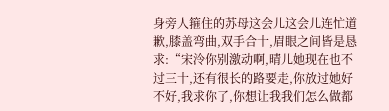身旁人箍住的苏母这会儿这会儿连忙道歉,膝盖弯曲,双手合十,眉眼之间皆是恳求:“宋泠你别激动啊,晴儿她现在也不过三十,还有很长的路要走,你放过她好不好,我求你了,你想让我我们怎么做都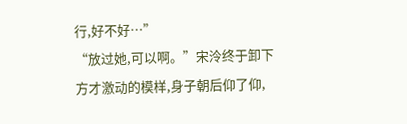行,好不好…”
“放过她,可以啊。”宋泠终于卸下方才激动的模样,身子朝后仰了仰,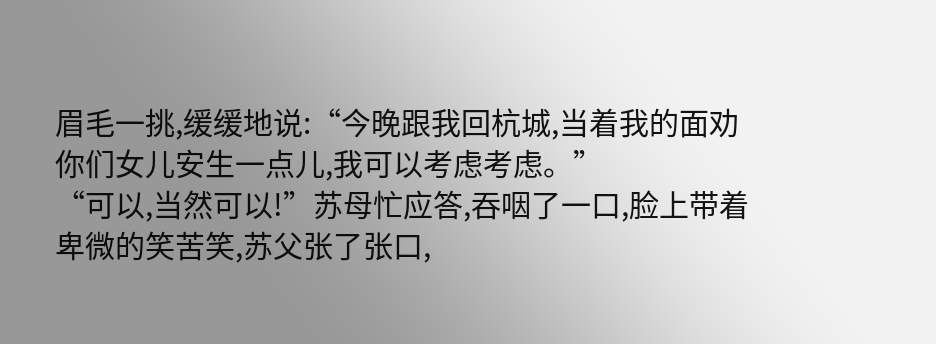眉毛一挑,缓缓地说:“今晚跟我回杭城,当着我的面劝你们女儿安生一点儿,我可以考虑考虑。”
“可以,当然可以!”苏母忙应答,吞咽了一口,脸上带着卑微的笑苦笑,苏父张了张口,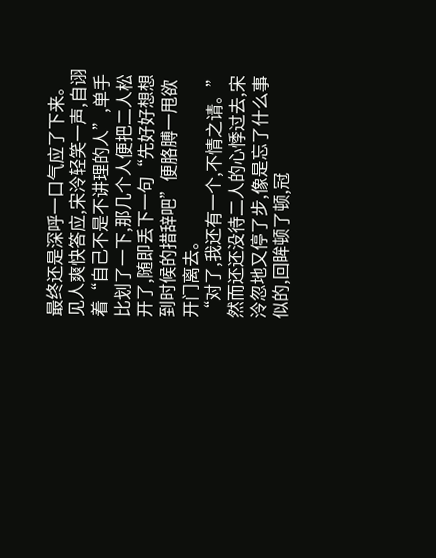最终还是深呼一口气应了下来。
见人爽快答应,宋泠轻笑一声,自诩着“自己不是不讲理的人”,单手比划了一下,那几个人便把二人松开了,随即丢下一句“先好好想想到时候的措辞吧”便胳膊一甩欲开门离去。
“对了,我还有一个,不情之请。”然而还还没待二人的心悸过去,宋泠忽地又停了步,像是忘了什么事似的,回眸顿了顿,冠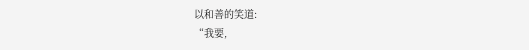以和善的笑道:
“我要,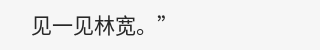见一见林宽。”